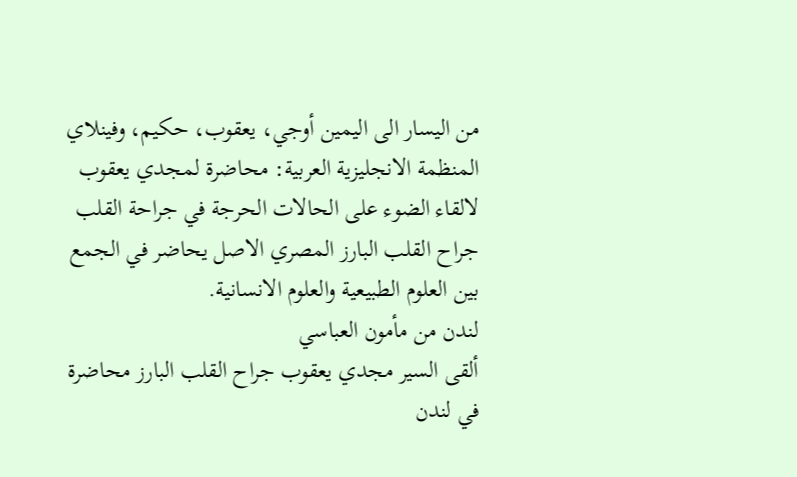من اليسار الى اليمين أوجي، يعقوب، حكيم، وفينلاي
المنظمة الانجليزية العربية: محاضرة لمجدي يعقوب لالقاء الضوء على الحالات الحرجة في جراحة القلب جراح القلب البارز المصري الاصل يحاضر في الجمع بين العلوم الطبيعية والعلوم الانسانية.
لندن من مأمون العباسي
ألقى السير مجدي يعقوب جراح القلب البارز محاضرة في لندن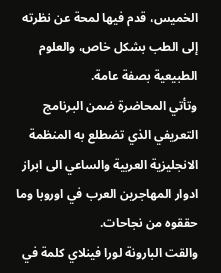الخميس، قدم فيها لمحة عن نظرته إلى الطب بشكل خاص، والعلوم الطبيعية بصفة عامة.
وتأتي المحاضرة ضمن البرنامج التعريفي الذي تضطلع به المنظمة الانجليزية العربية والساعي الى ابراز ادوار المهاجرين العرب في اوروبا وما حققوه من نجاحات.
والقت البارونة لورا فينلاي كلمة في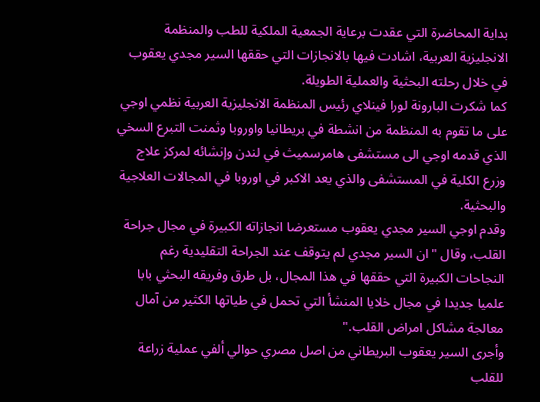بداية المحاضرة التي عقدت برعاية الجمعية الملكية للطب والمنظمة الانجليزية العربية، اشادت فيها بالانجازات التي حققها السير مجدي يعقوب في خلال رحلته البحثية والعملية الطويلة.
كما شكرت البارونة لورا فينلاي رئيس المنظمة الانجليزية العربية نظمي اوجي على ما تقوم به المنظمة من انشطة في بريطانيا واوروبا وثمنت التبرع السخي الذي قدمه اوجي الى مستشفى هامرسميث في لندن وإنشائه لمركز علاج وزرع الكلية في المستشفى والذي يعد الاكبر في اوروبا في المجالات العلاجية والبحثية.
وقدم اوجي السير مجدي يعقوب مستعرضا انجازاته الكبيرة في مجال جراحة القلب، وقال "ان السير مجدي لم يتوقف عند الجراحة التقليدية رغم النجاحات الكبيرة التي حققها في هذا المجال، بل طرق وفريقه البحثي بابا علميا جديدا في مجال خلايا المنشأ التي تحمل في طياتها الكثير من آمال معالجة مشاكل امراض القلب."
وأجرى السير يعقوب البريطاني من اصل مصري حوالي ألفي عملية زراعة للقلب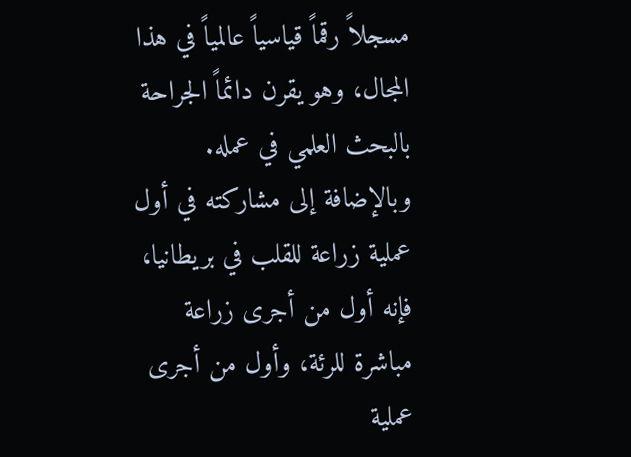مسجلاً رقماً قياسياً عالمياً في هذا المجال، وهو يقرن دائماً الجراحة بالبحث العلمي في عمله.
وبالإضافة إلى مشاركته في أول عملية زراعة للقلب في بريطانيا، فإنه أول من أجرى زراعة مباشرة للرئة، وأول من أجرى عملية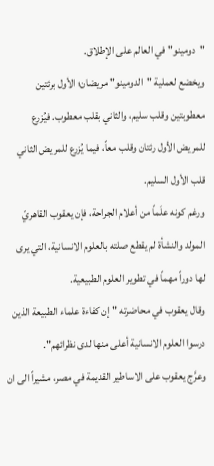"دومينو" في العالم على الإطلاق.
ويخضع لعملية "الدومينو" مريضان؛ الأول برئتين معطوبتين وقلب سليم، والثاني بقلب معطوب. فيُزرع للمريض الأول رئتان وقلب معاً، فيما يُزرع للمريض الثاني قلب الأول السليم.
ورغم كونه علَماً من أعلام الجراحة، فإن يعقوب القاهريّ المولد والنشأة لم يقطع صلته بالعلوم الانسانية، التي يرى لها دوراً مهماً في تطوير العلوم الطبيعية.
وقال يعقوب في محاضرته "إن كفاءة علماء الطبيعة الذين درسوا العلوم الانسانية أعلى منها لدى نظرائهم".
وعرَّج يعقوب على الاساطير القديمة في مصر، مشيراً الى ان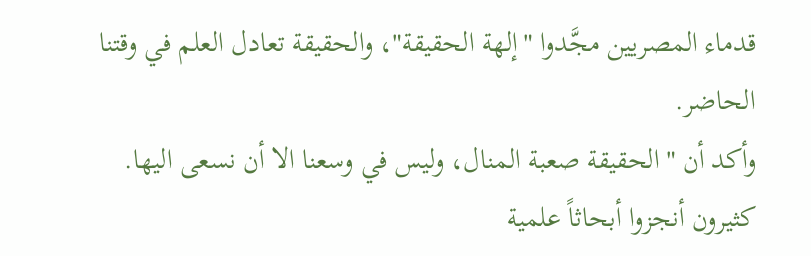قدماء المصريين مجَّدوا "إلهة الحقيقة"، والحقيقة تعادل العلم في وقتنا الحاضر.
وأكد أن "الحقيقة صعبة المنال، وليس في وسعنا الا أن نسعى اليها. كثيرون أنجزوا أبحاثاً علمية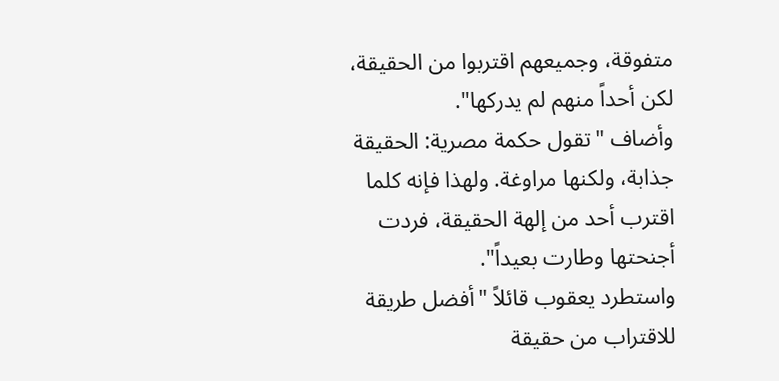متفوقة، وجميعهم اقتربوا من الحقيقة، لكن أحداً منهم لم يدركها".
وأضاف "تقول حكمة مصرية: الحقيقة جذابة، ولكنها مراوغة. ولهذا فإنه كلما اقترب أحد من إلهة الحقيقة، فردت أجنحتها وطارت بعيداً".
واستطرد يعقوب قائلاً "أفضل طريقة للاقتراب من حقيقة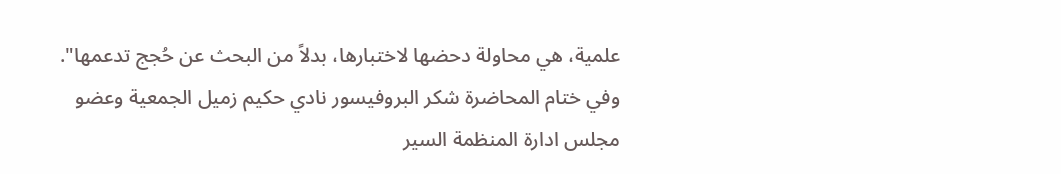علمية، هي محاولة دحضها لاختبارها، بدلاً من البحث عن حُجج تدعمها".
وفي ختام المحاضرة شكر البروفيسور نادي حكيم زميل الجمعية وعضو مجلس ادارة المنظمة السير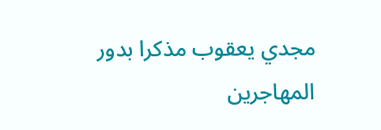مجدي يعقوب مذكرا بدور المهاجرين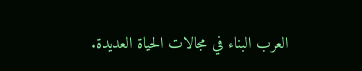العرب البناء في مجالات الحياة العديدة.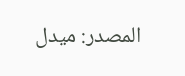المصدر: ميدل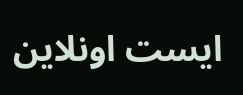ايست اونلاين